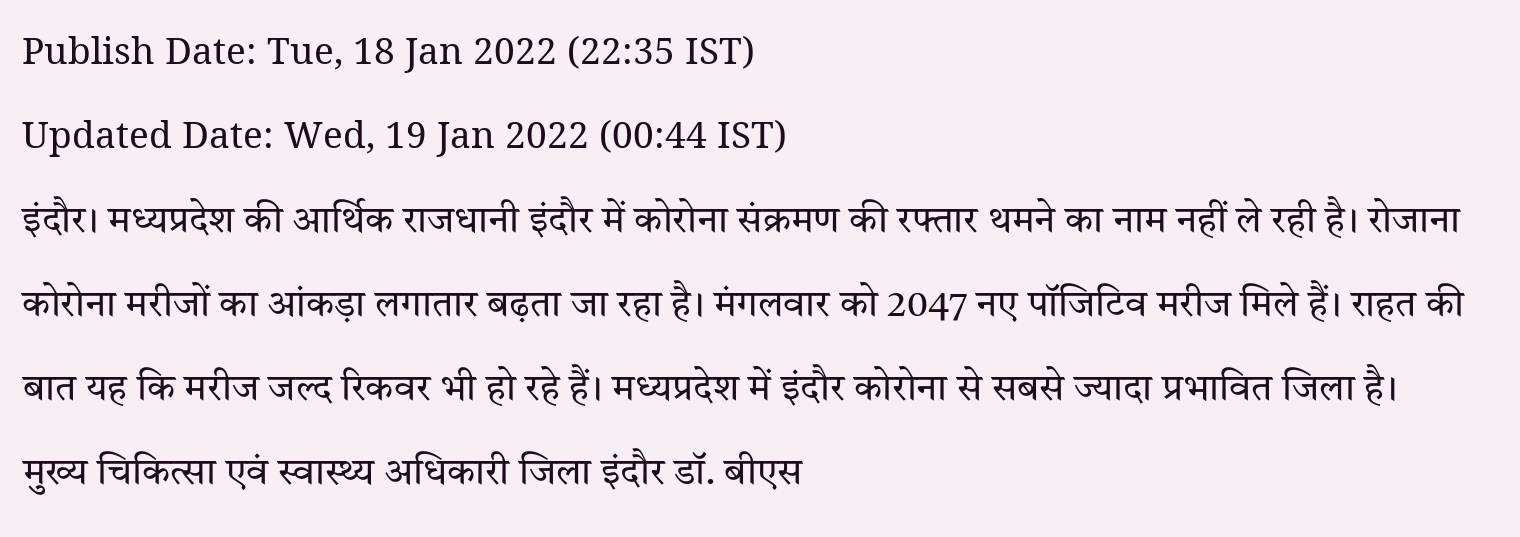Publish Date: Tue, 18 Jan 2022 (22:35 IST)
Updated Date: Wed, 19 Jan 2022 (00:44 IST)
इंदौर। मध्यप्रदेश की आर्थिक राजधानी इंदौर में कोरोना संक्रमण की रफ्तार थमने का नाम नहीं ले रही है। रोजाना कोरोना मरीजों का आंकड़ा लगातार बढ़ता जा रहा है। मंगलवार को 2047 नए पॉजिटिव मरीज मिले हैं। राहत की बात यह कि मरीज जल्द रिकवर भी हो रहे हैं। मध्यप्रदेश में इंदौर कोरोना से सबसे ज्यादा प्रभावित जिला है।
मुख्य चिकित्सा एवं स्वास्थ्य अधिकारी जिला इंदौर डॉ. बीएस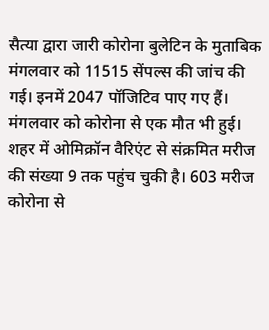सैत्या द्वारा जारी कोरोना बुलेटिन के मुताबिक मंगलवार को 11515 सेंपल्स की जांच की गई। इनमें 2047 पॉजिटिव पाए गए हैं। मंगलवार को कोरोना से एक मौत भी हुई।
शहर में ओमिक्रॉन वैरिएंट से संक्रमित मरीज की संख्या 9 तक पहुंच चुकी है। 603 मरीज कोरोना से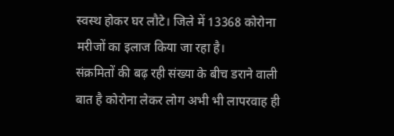स्वस्थ होकर घर लौटे। जिले में 13368 कोरोना मरीजों का इलाज किया जा रहा है।
संक्रमितों की बढ़ रही संख्या के बीच डराने वाली बात है कोरोना लेकर लोग अभी भी लापरवाह ही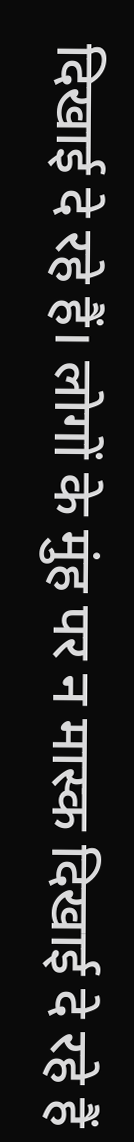दिखाई दे रहे हैं। लोगों के मुंह पर न मास्क दिखाई दे रहे हैं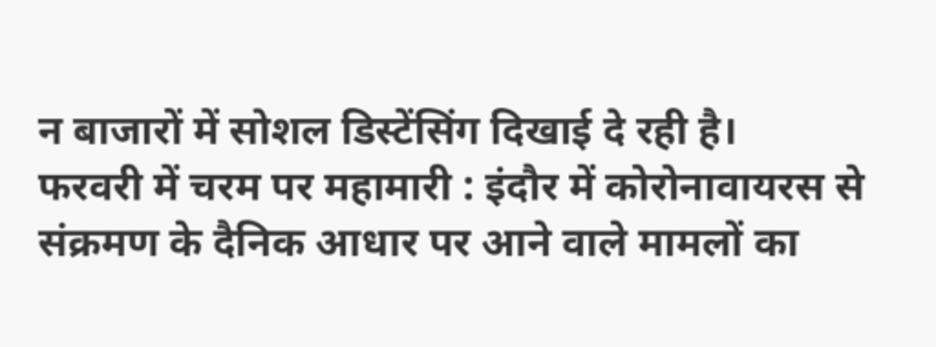न बाजारों में सोशल डिस्टेंसिंग दिखाई दे रही है।
फरवरी में चरम पर महामारी : इंदौर में कोरोनावायरस से संक्रमण के दैनिक आधार पर आने वाले मामलों का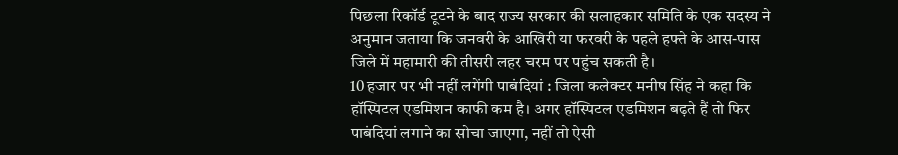पिछला रिकॉर्ड टूटने के बाद राज्य सरकार की सलाहकार समिति के एक सदस्य ने अनुमान जताया कि जनवरी के आखिरी या फरवरी के पहले हफ्ते के आस-पास जिले में महामारी की तीसरी लहर चरम पर पहुंच सकती है।
10 हजार पर भी नहीं लगेंगी पाबंदियां : जिला कलेक्टर मनीष सिंह ने कहा कि हॉस्पिटल एडमिशन काफी कम है। अगर हॉस्पिटल एडमिशन बढ़ते हैं तो फिर पाबंदियां लगाने का सोचा जाएगा, नहीं तो ऐसी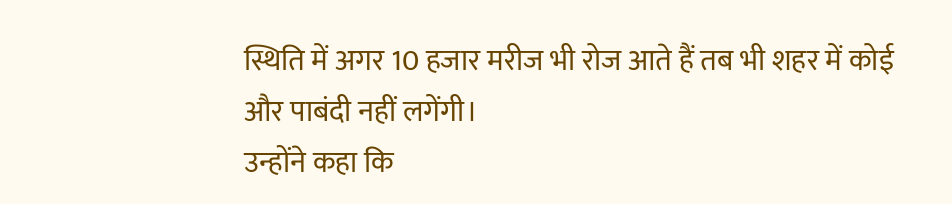स्थिति में अगर 10 हजार मरीज भी रोज आते हैं तब भी शहर में कोई और पाबंदी नहीं लगेंगी।
उन्होंने कहा कि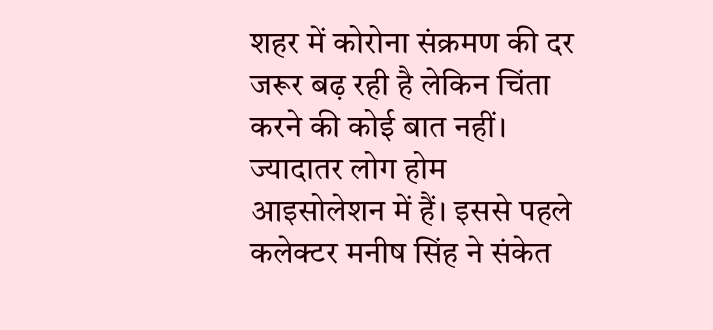शहर में कोरोना संक्रमण की दर जरूर बढ़ रही है लेकिन चिंता करने की कोई बात नहीं। ज्यादातर लोग होम आइसोलेशन में हैं। इससे पहले कलेक्टर मनीष सिंह ने संकेत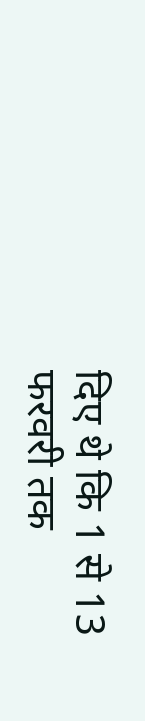दिए थे कि 1 से 13 फरवरी तक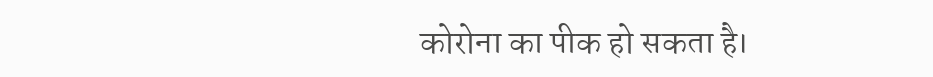कोरोना का पीक हो सकता है।